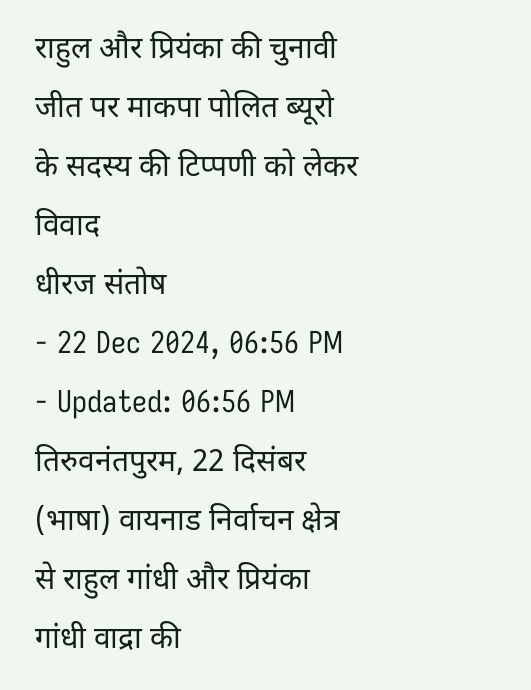राहुल और प्रियंका की चुनावी जीत पर माकपा पोलित ब्यूरो के सदस्य की टिप्पणी को लेकर विवाद
धीरज संतोष
- 22 Dec 2024, 06:56 PM
- Updated: 06:56 PM
तिरुवनंतपुरम, 22 दिसंबर (भाषा) वायनाड निर्वाचन क्षेत्र से राहुल गांधी और प्रियंका गांधी वाद्रा की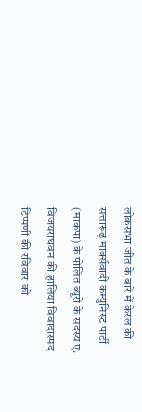लोकसभा जीत के बारे में केरल की सत्तारूढ़ मार्क्सवादी कम्युनिस्ट पार्टी (माकपा) के पोलित ब्यूरो के सदस्य ए. विजयराघवन की हालिया विवादास्पद टिप्पणी की रविवार को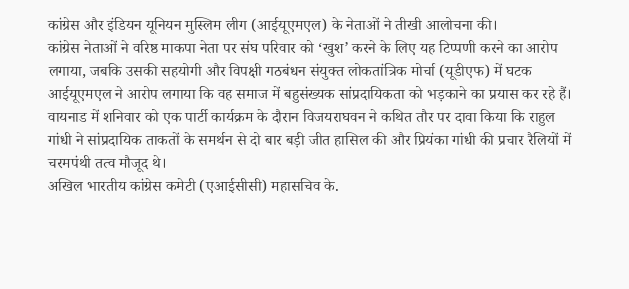कांग्रेस और इंडियन यूनियन मुस्लिम लीग (आईयूएमएल) के नेताओं ने तीखी आलोचना की।
कांग्रेस नेताओं ने वरिष्ठ माकपा नेता पर संघ परिवार को ‘खुश’ करने के लिए यह टिप्पणी करने का आरोप लगाया, जबकि उसकी सहयोगी और विपक्षी गठबंधन संयुक्त लोकतांत्रिक मोर्चा (यूडीएफ) में घटक आईयूएमएल ने आरोप लगाया कि वह समाज में बहुसंख्यक सांप्रदायिकता को भड़काने का प्रयास कर रहे हैं।
वायनाड में शनिवार को एक पार्टी कार्यक्रम के दौरान विजयराघवन ने कथित तौर पर दावा किया कि राहुल गांधी ने सांप्रदायिक ताकतों के समर्थन से दो बार बड़ी जीत हासिल की और प्रियंका गांधी की प्रचार रैलियों में चरमपंथी तत्व मौजूद थे।
अखिल भारतीय कांग्रेस कमेटी (एआईसीसी) महासचिव के.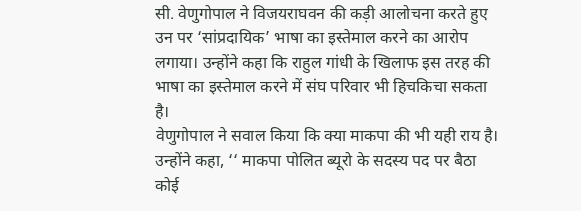सी. वेणुगोपाल ने विजयराघवन की कड़ी आलोचना करते हुए उन पर ‘सांप्रदायिक’ भाषा का इस्तेमाल करने का आरोप लगाया। उन्होंने कहा कि राहुल गांधी के खिलाफ इस तरह की भाषा का इस्तेमाल करने में संघ परिवार भी हिचकिचा सकता है।
वेणुगोपाल ने सवाल किया कि क्या माकपा की भी यही राय है। उन्होंने कहा, ‘‘ माकपा पोलित ब्यूरो के सदस्य पद पर बैठा कोई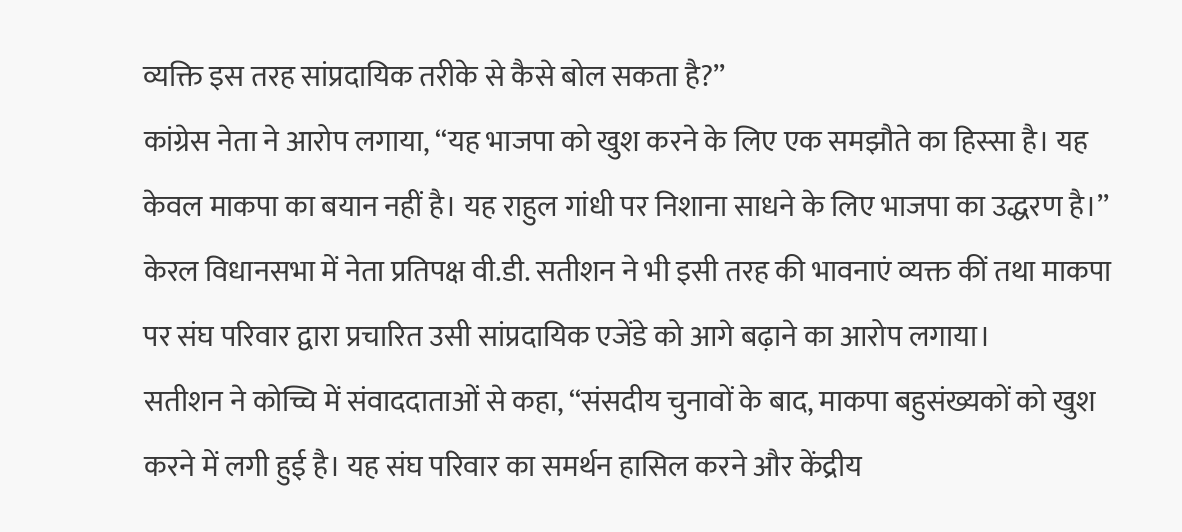व्यक्ति इस तरह सांप्रदायिक तरीके से कैसे बोल सकता है?’’
कांग्रेस नेता ने आरोप लगाया, ‘‘यह भाजपा को खुश करने के लिए एक समझौते का हिस्सा है। यह केवल माकपा का बयान नहीं है। यह राहुल गांधी पर निशाना साधने के लिए भाजपा का उद्धरण है।’’
केरल विधानसभा में नेता प्रतिपक्ष वी.डी. सतीशन ने भी इसी तरह की भावनाएं व्यक्त कीं तथा माकपा पर संघ परिवार द्वारा प्रचारित उसी सांप्रदायिक एजेंडे को आगे बढ़ाने का आरोप लगाया।
सतीशन ने कोच्चि में संवाददाताओं से कहा, ‘‘संसदीय चुनावों के बाद, माकपा बहुसंख्यकों को खुश करने में लगी हुई है। यह संघ परिवार का समर्थन हासिल करने और केंद्रीय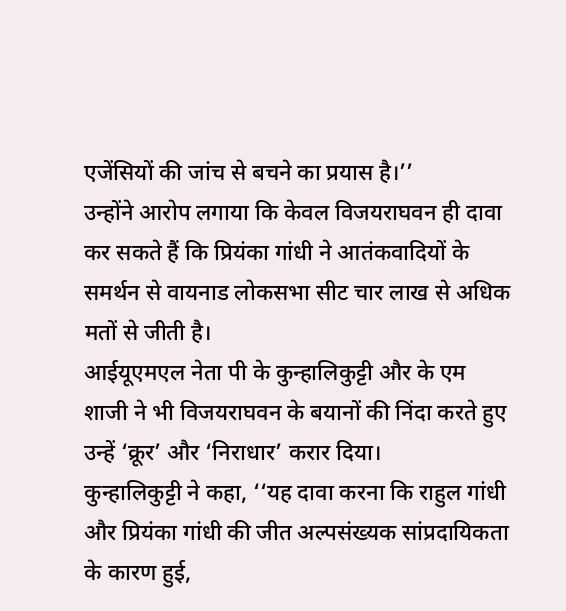एजेंसियों की जांच से बचने का प्रयास है।’’
उन्होंने आरोप लगाया कि केवल विजयराघवन ही दावा कर सकते हैं कि प्रियंका गांधी ने आतंकवादियों के समर्थन से वायनाड लोकसभा सीट चार लाख से अधिक मतों से जीती है।
आईयूएमएल नेता पी के कुन्हालिकुट्टी और के एम शाजी ने भी विजयराघवन के बयानों की निंदा करते हुए उन्हें ‘क्रूर’ और ‘निराधार’ करार दिया।
कुन्हालिकुट्टी ने कहा, ‘‘यह दावा करना कि राहुल गांधी और प्रियंका गांधी की जीत अल्पसंख्यक सांप्रदायिकता के कारण हुई,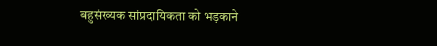बहुसंख्यक सांप्रदायिकता को भड़काने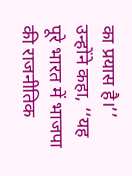का प्रयास है।’’
उन्होंने कहा, ‘‘यह पूरे भारत में भाजपा की राजनीतिक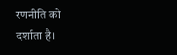रणनीति को दर्शाता है।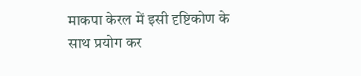माकपा केरल में इसी दृष्टिकोण के साथ प्रयोग कर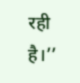रही है।’’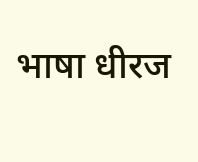भाषा धीरज